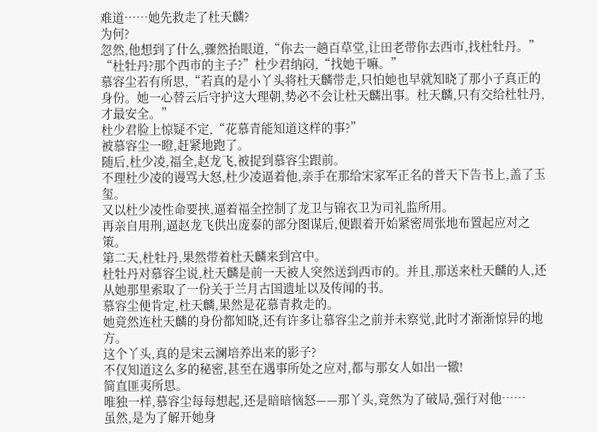难道……她先救走了杜天麟?
为何?
忽然,他想到了什么,骤然抬眼道,“你去一趟百草堂,让田老带你去西市,找杜牡丹。”
“杜牡丹?那个西市的主子?”杜少君纳闷,“找她干嘛。”
慕容尘若有所思,“若真的是小丫头将杜天麟带走,只怕她也早就知晓了那小子真正的身份。她一心替云后守护这大理朝,势必不会让杜天麟出事。杜天麟,只有交给杜牡丹,才最安全。”
杜少君脸上惊疑不定,“花慕青能知道这样的事?”
被慕容尘一瞪,赶紧地跑了。
随后,杜少凌,福全,赵龙飞,被捉到慕容尘跟前。
不理杜少凌的谩骂大怒,杜少凌逼着他,亲手在那给宋家军正名的普天下告书上,盖了玉玺。
又以杜少凌性命要挟,逼着福全控制了龙卫与锦衣卫为司礼监所用。
再亲自用刑,逼赵龙飞供出庞泰的部分图谋后,便跟着开始紧密周张地布置起应对之策。
第二天,杜牡丹,果然带着杜天麟来到宫中。
杜牡丹对慕容尘说,杜天麟是前一天被人突然送到西市的。并且,那送来杜天麟的人,还从她那里索取了一份关于兰月古国遗址以及传闻的书。
慕容尘便肯定,杜天麟,果然是花慕青救走的。
她竟然连杜天麟的身份都知晓,还有许多让慕容尘之前并未察觉,此时才渐渐惊异的地方。
这个丫头,真的是宋云澜培养出来的影子?
不仅知道这么多的秘密,甚至在遇事所处之应对,都与那女人如出一辙!
简直匪夷所思。
唯独一样,慕容尘每每想起,还是暗暗恼怒——那丫头,竟然为了破局,强行对他……
虽然,是为了解开她身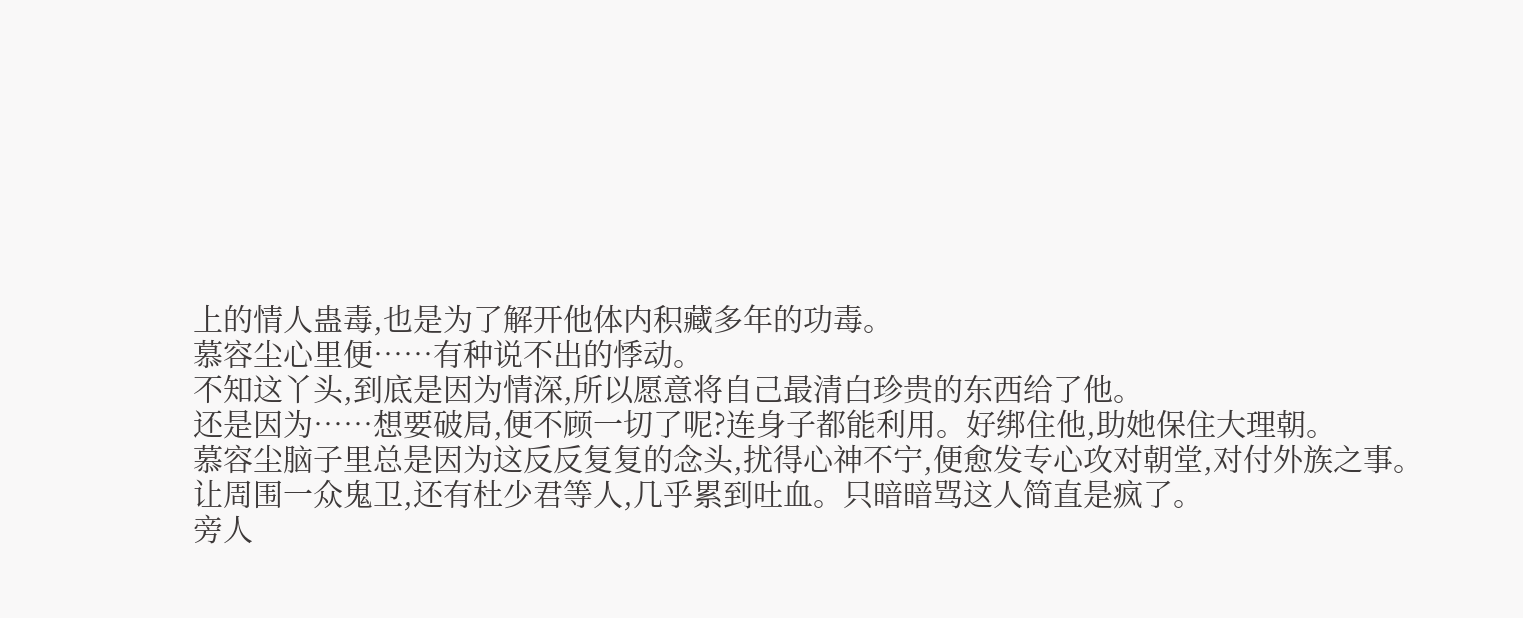上的情人蛊毒,也是为了解开他体内积藏多年的功毒。
慕容尘心里便……有种说不出的悸动。
不知这丫头,到底是因为情深,所以愿意将自己最清白珍贵的东西给了他。
还是因为……想要破局,便不顾一切了呢?连身子都能利用。好绑住他,助她保住大理朝。
慕容尘脑子里总是因为这反反复复的念头,扰得心神不宁,便愈发专心攻对朝堂,对付外族之事。
让周围一众鬼卫,还有杜少君等人,几乎累到吐血。只暗暗骂这人简直是疯了。
旁人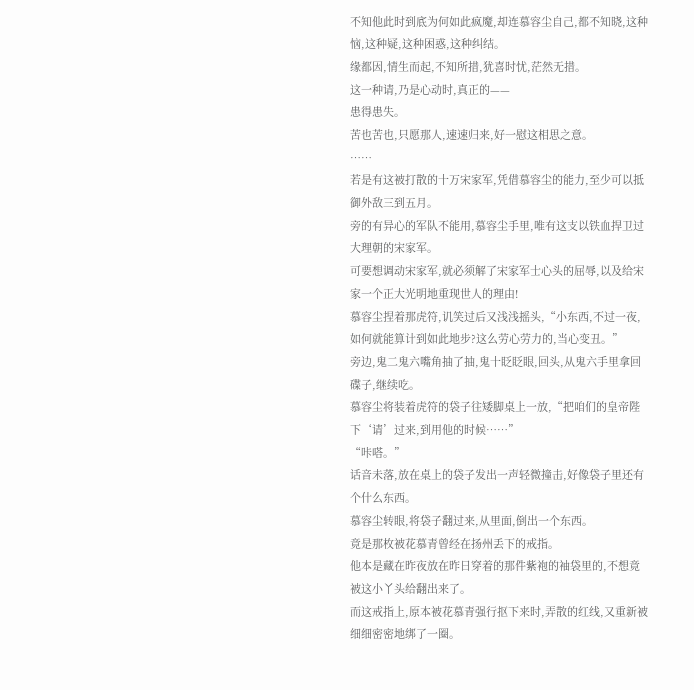不知他此时到底为何如此疯魔,却连慕容尘自己,都不知晓,这种恼,这种疑,这种困惑,这种纠结。
缘都因,情生而起,不知所措,犹喜时忧,茫然无措。
这一种请,乃是心动时,真正的——
患得患失。
苦也苦也,只愿那人,速速归来,好一慰这相思之意。
……
若是有这被打散的十万宋家军,凭借慕容尘的能力,至少可以抵御外敌三到五月。
旁的有异心的军队不能用,慕容尘手里,唯有这支以铁血捍卫过大理朝的宋家军。
可要想调动宋家军,就必须解了宋家军士心头的屈辱,以及给宋家一个正大光明地重现世人的理由!
慕容尘捏着那虎符,讥笑过后又浅浅摇头,“小东西,不过一夜,如何就能算计到如此地步?这么劳心劳力的,当心变丑。”
旁边,鬼二鬼六嘴角抽了抽,鬼十眨眨眼,回头,从鬼六手里拿回碟子,继续吃。
慕容尘将装着虎符的袋子往矮脚桌上一放,“把咱们的皇帝陛下‘请’过来,到用他的时候……”
“咔嗒。”
话音未落,放在桌上的袋子发出一声轻微撞击,好像袋子里还有个什么东西。
慕容尘转眼,将袋子翻过来,从里面,倒出一个东西。
竟是那枚被花慕青曾经在扬州丢下的戒指。
他本是藏在昨夜放在昨日穿着的那件紫袍的袖袋里的,不想竟被这小丫头给翻出来了。
而这戒指上,原本被花慕青强行抠下来时,弄散的红线,又重新被细细密密地绑了一圈。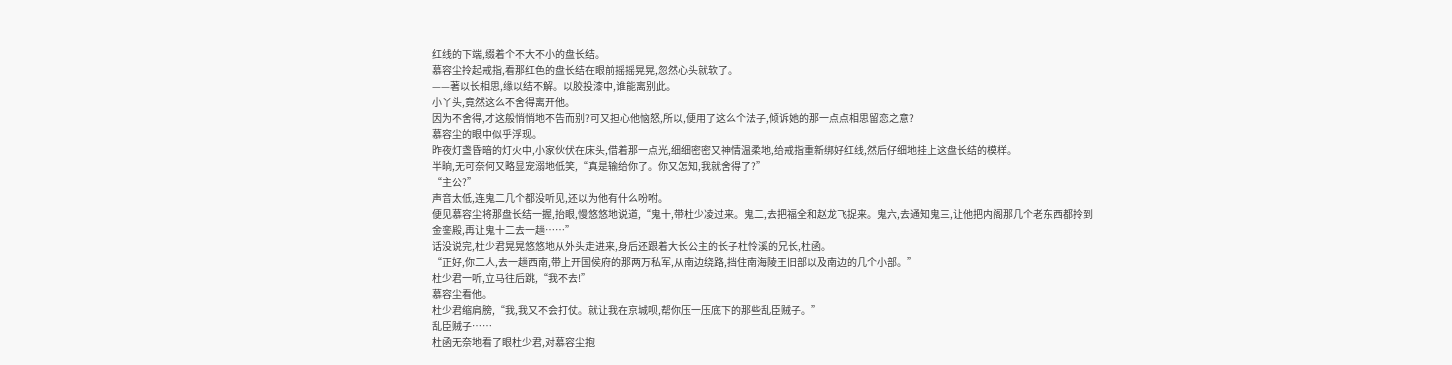红线的下端,缀着个不大不小的盘长结。
慕容尘拎起戒指,看那红色的盘长结在眼前摇摇晃晃,忽然心头就软了。
——著以长相思,缘以结不解。以胶投漆中,谁能离别此。
小丫头,竟然这么不舍得离开他。
因为不舍得,才这般悄悄地不告而别?可又担心他恼怒,所以,便用了这么个法子,倾诉她的那一点点相思留恋之意?
慕容尘的眼中似乎浮现。
昨夜灯盏昏暗的灯火中,小家伙伏在床头,借着那一点光,细细密密又神情温柔地,给戒指重新绑好红线,然后仔细地挂上这盘长结的模样。
半晌,无可奈何又略显宠溺地低笑,“真是输给你了。你又怎知,我就舍得了?”
“主公?”
声音太低,连鬼二几个都没听见,还以为他有什么吩咐。
便见慕容尘将那盘长结一握,抬眼,慢悠悠地说道,“鬼十,带杜少凌过来。鬼二,去把福全和赵龙飞捉来。鬼六,去通知鬼三,让他把内阁那几个老东西都拎到金銮殿,再让鬼十二去一趟……”
话没说完,杜少君晃晃悠悠地从外头走进来,身后还跟着大长公主的长子杜怜溪的兄长,杜函。
“正好,你二人,去一趟西南,带上开国侯府的那两万私军,从南边绕路,挡住南海陵王旧部以及南边的几个小部。”
杜少君一听,立马往后跳,“我不去!”
慕容尘看他。
杜少君缩肩膀,“我,我又不会打仗。就让我在京城呗,帮你压一压底下的那些乱臣贼子。”
乱臣贼子……
杜函无奈地看了眼杜少君,对慕容尘抱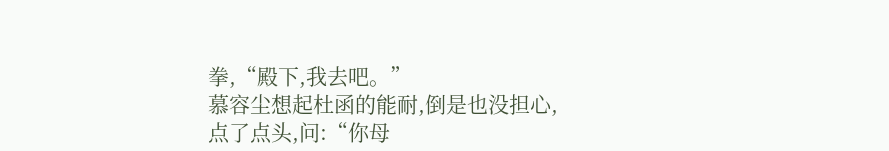拳,“殿下,我去吧。”
慕容尘想起杜函的能耐,倒是也没担心,点了点头,问:“你母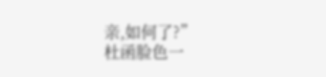亲,如何了?”
杜函脸色一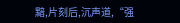黯,片刻后,沉声道,“强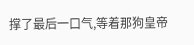撑了最后一口气,等着那狗皇帝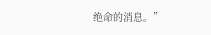绝命的消息。”